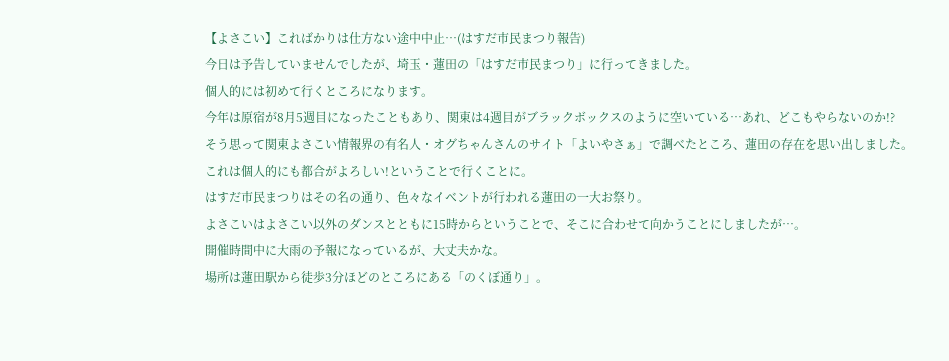【よさこい】こればかりは仕方ない途中中止…(はすだ市民まつり報告)
今日は予告していませんでしたが、埼玉・蓮田の「はすだ市民まつり」に行ってきました。
個人的には初めて行くところになります。
今年は原宿が8月5週目になったこともあり、関東は4週目がブラックボックスのように空いている…あれ、どこもやらないのか!?
そう思って関東よさこい情報界の有名人・オグちゃんさんのサイト「よいやさぁ」で調べたところ、蓮田の存在を思い出しました。
これは個人的にも都合がよろしい!ということで行くことに。
はすだ市民まつりはその名の通り、色々なイベントが行われる蓮田の一大お祭り。
よさこいはよさこい以外のダンスとともに15時からということで、そこに合わせて向かうことにしましたが…。
開催時間中に大雨の予報になっているが、大丈夫かな。
場所は蓮田駅から徒歩3分ほどのところにある「のくぼ通り」。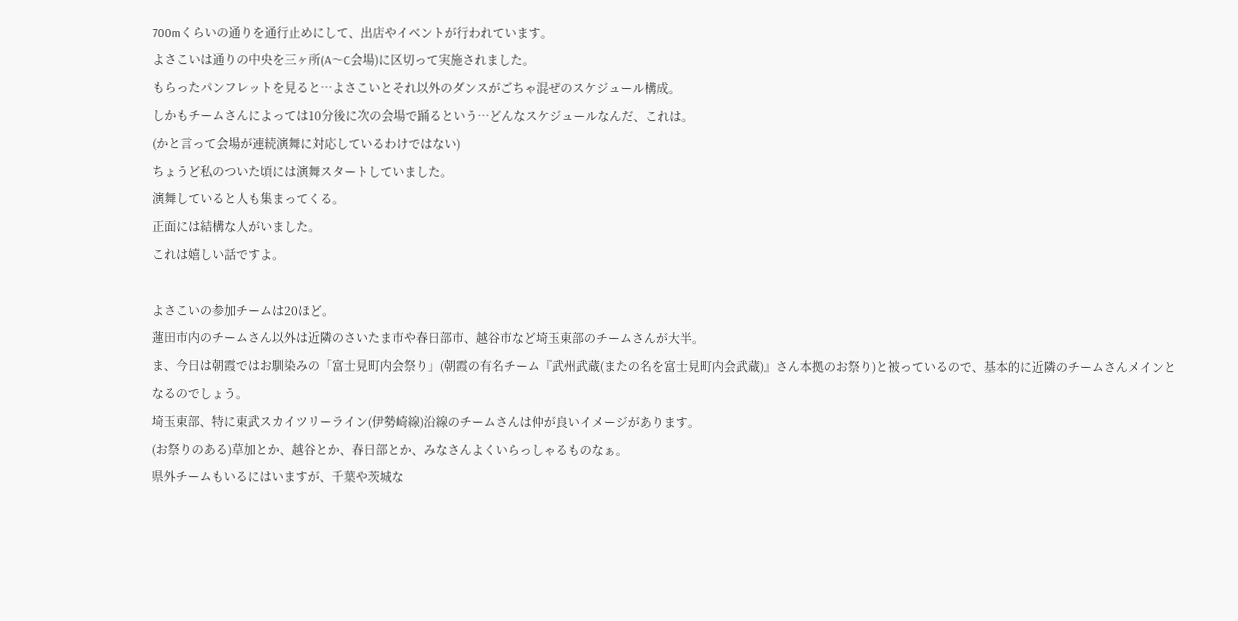700mくらいの通りを通行止めにして、出店やイベントが行われています。
よさこいは通りの中央を三ヶ所(A〜C会場)に区切って実施されました。
もらったパンフレットを見ると…よさこいとそれ以外のダンスがごちゃ混ぜのスケジュール構成。
しかもチームさんによっては10分後に次の会場で踊るという…どんなスケジュールなんだ、これは。
(かと言って会場が連続演舞に対応しているわけではない)
ちょうど私のついた頃には演舞スタートしていました。
演舞していると人も集まってくる。
正面には結構な人がいました。
これは嬉しい話ですよ。

よさこいの参加チームは20ほど。
蓮田市内のチームさん以外は近隣のさいたま市や春日部市、越谷市など埼玉東部のチームさんが大半。
ま、今日は朝霞ではお馴染みの「富士見町内会祭り」(朝霞の有名チーム『武州武蔵(またの名を富士見町内会武蔵)』さん本拠のお祭り)と被っているので、基本的に近隣のチームさんメインとなるのでしょう。
埼玉東部、特に東武スカイツリーライン(伊勢崎線)沿線のチームさんは仲が良いイメージがあります。
(お祭りのある)草加とか、越谷とか、春日部とか、みなさんよくいらっしゃるものなぁ。
県外チームもいるにはいますが、千葉や茨城な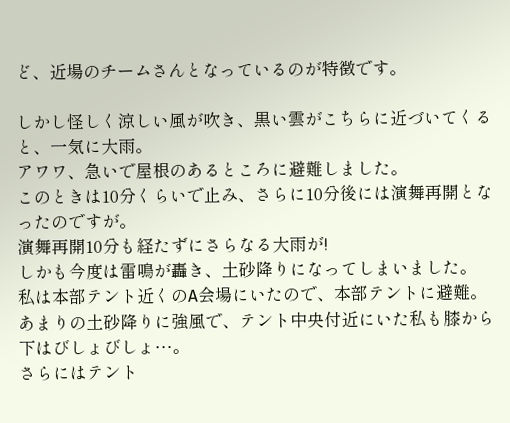ど、近場のチームさんとなっているのが特徴です。

しかし怪しく涼しい風が吹き、黒い雲がこちらに近づいてくると、一気に大雨。
アワワ、急いで屋根のあるところに避難しました。
このときは10分くらいで止み、さらに10分後には演舞再開となったのですが。
演舞再開10分も経たずにさらなる大雨が!
しかも今度は雷鳴が轟き、土砂降りになってしまいました。
私は本部テント近くのA会場にいたので、本部テントに避難。
あまりの土砂降りに強風で、テント中央付近にいた私も膝から下はびしょびしょ…。
さらにはテント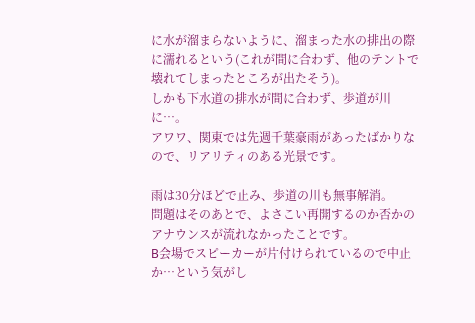に水が溜まらないように、溜まった水の排出の際に濡れるという(これが間に合わず、他のテントで壊れてしまったところが出たそう)。
しかも下水道の排水が間に合わず、歩道が川に…。
アワワ、関東では先週千葉豪雨があったばかりなので、リアリティのある光景です。

雨は30分ほどで止み、歩道の川も無事解消。
問題はそのあとで、よさこい再開するのか否かのアナウンスが流れなかったことです。
B会場でスピーカーが片付けられているので中止か…という気がし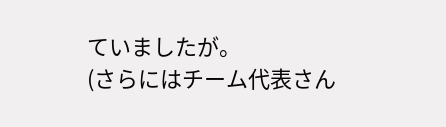ていましたが。
(さらにはチーム代表さん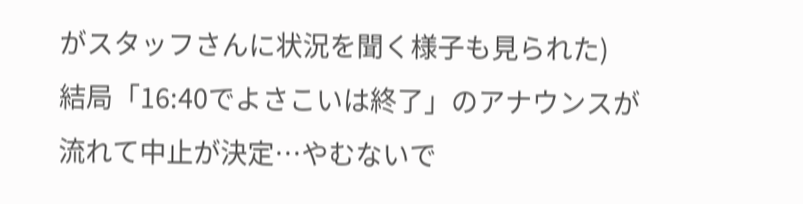がスタッフさんに状況を聞く様子も見られた)
結局「16:40でよさこいは終了」のアナウンスが流れて中止が決定…やむないで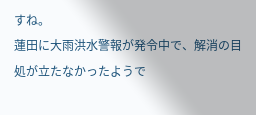すね。
蓮田に大雨洪水警報が発令中で、解消の目処が立たなかったようで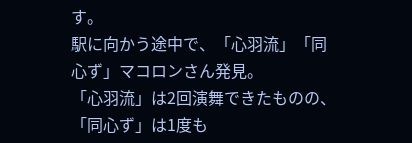す。
駅に向かう途中で、「心羽流」「同心ず」マコロンさん発見。
「心羽流」は2回演舞できたものの、「同心ず」は1度も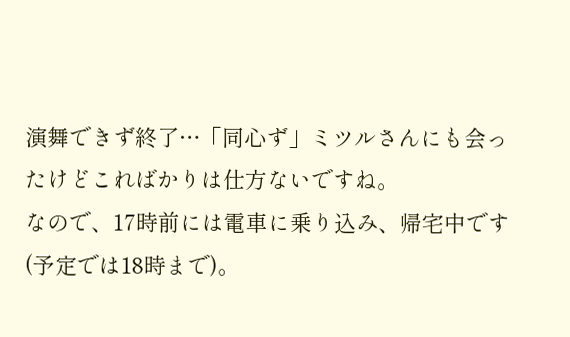演舞できず終了…「同心ず」ミツルさんにも会ったけどこればかりは仕方ないですね。
なので、17時前には電車に乗り込み、帰宅中です(予定では18時まで)。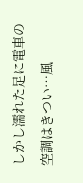しかし濡れた足に電車の空調はきつい…風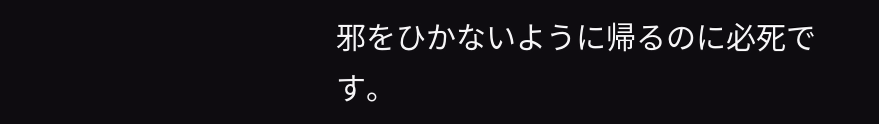邪をひかないように帰るのに必死です。